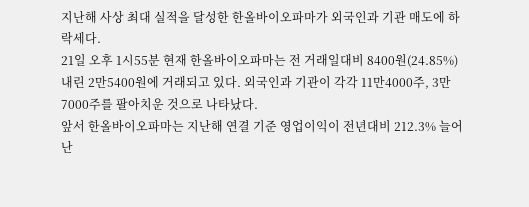지난해 사상 최대 실적을 달성한 한올바이오파마가 외국인과 기관 매도에 하락세다.
21일 오후 1시55분 현재 한올바이오파마는 전 거래일대비 8400원(24.85%) 내린 2만5400원에 거래되고 있다. 외국인과 기관이 각각 11만4000주, 3만7000주를 팔아치운 것으로 나타났다.
앞서 한올바이오파마는 지난해 연결 기준 영업이익이 전년대비 212.3% 늘어난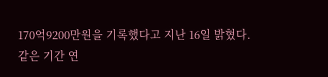170억9200만원을 기록했다고 지난 16일 밝혔다.
같은 기간 연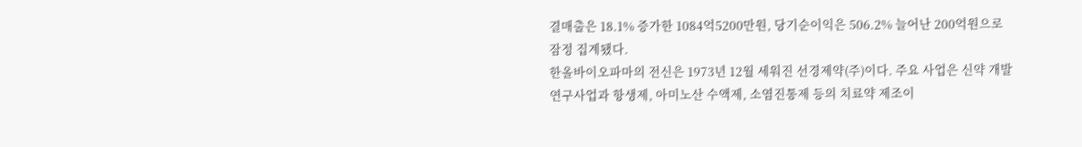결매출은 18.1% 증가한 1084억5200만원, 당기순이익은 506.2% 늘어난 200억원으로 잠정 집계됐다.
한올바이오파마의 전신은 1973년 12월 세워진 선경제약(주)이다. 주요 사업은 신약 개발 연구사업과 항생제, 아미노산 수액제, 소염진통제 등의 치료약 제조이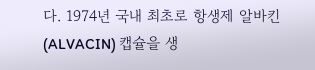다. 1974년 국내 최초로 항생제 알바킨(ALVACIN) 캡슐을 생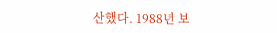산했다. 1988년 보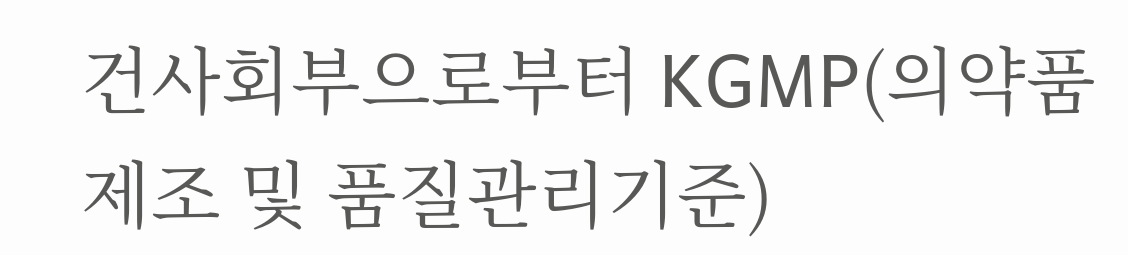건사회부으로부터 KGMP(의약품 제조 및 품질관리기준)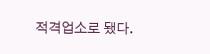적격업소로 됐다.